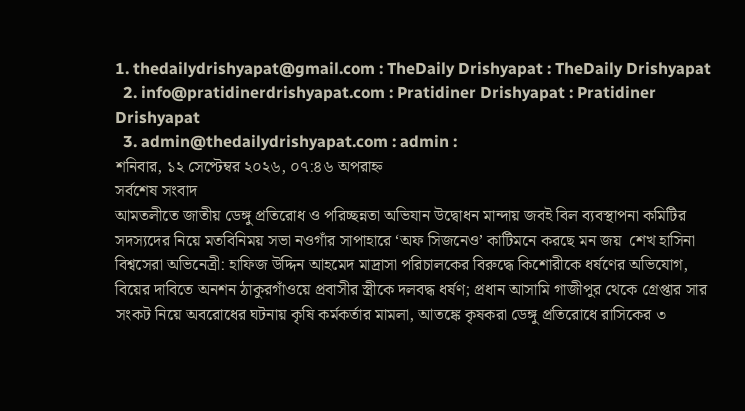1. thedailydrishyapat@gmail.com : TheDaily Drishyapat : TheDaily Drishyapat
  2. info@pratidinerdrishyapat.com : Pratidiner Drishyapat : Pratidiner Drishyapat
  3. admin@thedailydrishyapat.com : admin :
শনিবার, ১২ সেপ্টেম্বর ২০২৬, ০৭:৪৬ অপরাহ্ন
সর্বশেষ সংবাদ
আমতলীতে জাতীয় ডেঙ্গু প্রতিরোধ ও পরিচ্ছন্নতা অভিযান উদ্বোধন মান্দায় জবই বিল ব্যবস্থাপনা কমিটির সদস্যদের নিয়ে মতবিনিময় সভা নওগাঁর সাপাহারে ‘অফ সিজনেও’ কাটিমনে করছে মন জয়  শেখ হাসিনা বিশ্বসেরা অভিনেত্রী: হাফিজ উদ্দিন আহমেদ মাদ্রাসা পরিচালকের বিরুদ্ধে কিশোরীকে ধর্ষণের অভিযোগ, বিয়ের দাবিতে অনশন ঠাকুরগাঁওয়ে প্রবাসীর স্ত্রীকে দলবদ্ধ ধর্ষণ; প্রধান আসামি গাজীপুর থেকে গ্রেপ্তার সার সংকট নিয়ে অবরোধের ঘটনায় কৃষি কর্মকর্তার মামলা, আতঙ্কে কৃষকরা ডেঙ্গু প্রতিরোধে রাসিকের ৩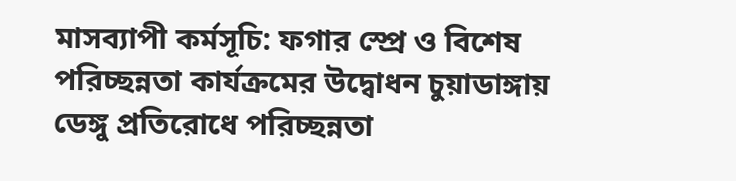মাসব্যাপী কর্মসূচি: ফগার স্প্রে ও বিশেষ পরিচ্ছন্নতা কার্যক্রমের উদ্বোধন চুয়াডাঙ্গায় ডেঙ্গু প্রতিরোধে পরিচ্ছন্নতা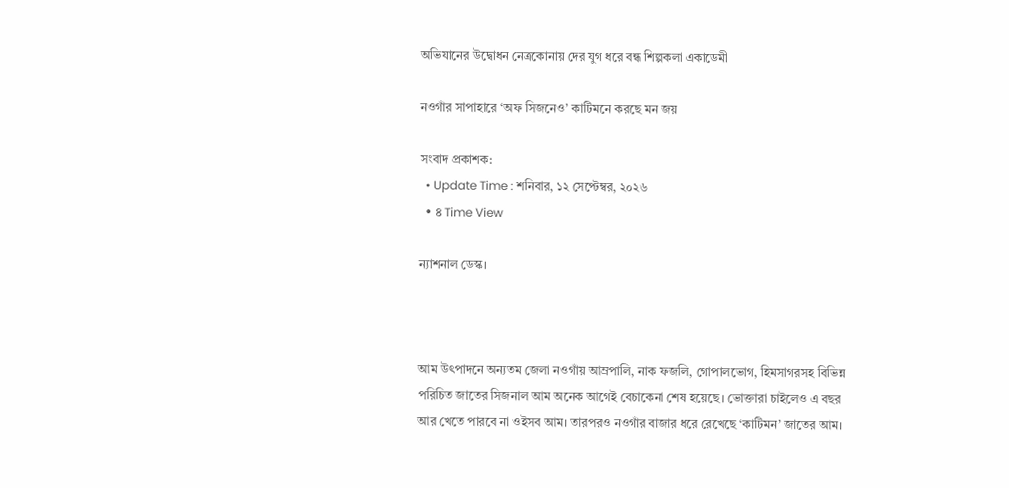অভিযানের উদ্বোধন নেত্রকোনায় দের যুগ ধরে বন্ধ শিল্পকলা একাডেমী

নওগাঁর সাপাহারে ‘অফ সিজনেও’ কাটিমনে করছে মন জয়

সংবাদ প্রকাশক:
  • Update Time : শনিবার, ১২ সেপ্টেম্বর, ২০২৬
  • ৪ Time View

ন্যাশনাল ডেস্ক।



আম উৎপাদনে অন্যতম জেলা নওগাঁয় আম্রপালি, নাক ফজলি, গোপালভোগ, হিমসাগরসহ বিভিন্ন পরিচিত জাতের সিজনাল আম অনেক আগেই বেচাকেনা শেষ হয়েছে। ভোক্তারা চাইলেও এ বছর আর খেতে পারবে না ওইসব আম। তারপরও নওগাঁর বাজার ধরে রেখেছে ‘কাটিমন’ জাতের আম।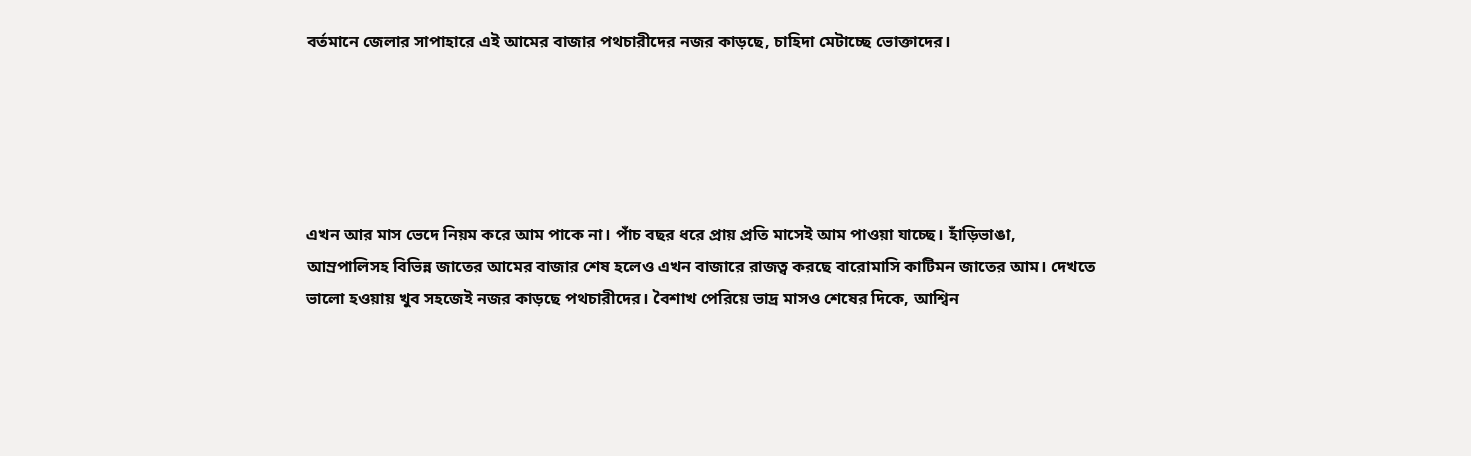বর্তমানে জেলার সাপাহারে এই আমের বাজার পথচারীদের নজর কাড়ছে, চাহিদা মেটাচ্ছে ভোক্তাদের।





এখন আর মাস ভেদে নিয়ম করে আম পাকে না। পাঁচ বছর ধরে প্রায় প্রতি মাসেই আম পাওয়া যাচ্ছে। হাঁড়িভাঙা, আম্রপালিসহ বিভিন্ন জাতের আমের বাজার শেষ হলেও এখন বাজারে রাজত্ব করছে বারোমাসি কাটিমন জাতের আম। দেখতে ভালো হওয়ায় খুব সহজেই নজর কাড়ছে পথচারীদের। বৈশাখ পেরিয়ে ভাদ্র মাসও শেষের দিকে, আশ্বিন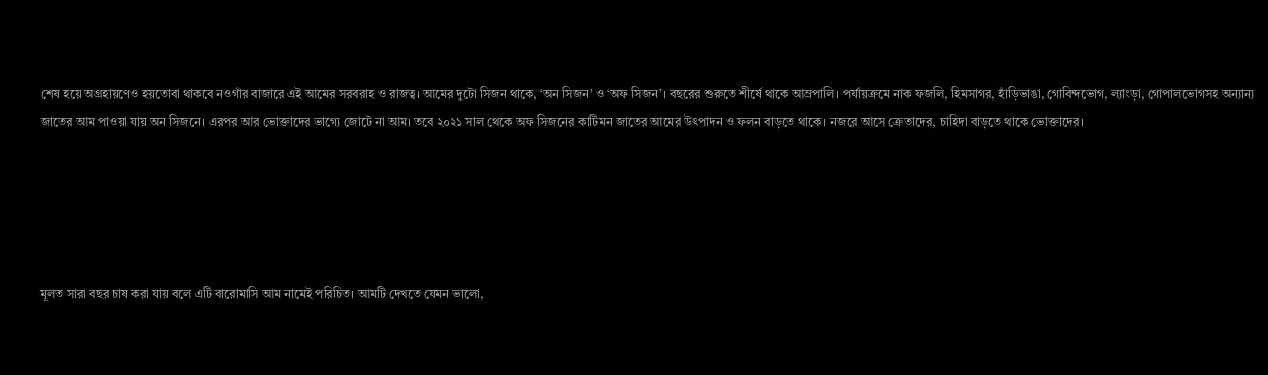শেষ হয়ে অগ্রহায়ণেও হয়তোবা থাকবে নওগাঁর বাজারে এই আমের সরবরাহ ও রাজত্ব। আমের দুটো সিজন থাকে, ‘অন সিজন’ ও ‘অফ সিজন’। বছরের শুরুতে শীর্ষে থাকে আম্রপালি। পর্যায়ক্রমে নাক ফজলি, হিমসাগর, হাঁড়িভাঙা, গোবিন্দভোগ, ল্যাংড়া, গোপালভোগসহ অন্যান্য জাতের আম পাওয়া যায় অন সিজনে। এরপর আর ভোক্তাদের ভাগ্যে জোটে না আম। তবে ২০২১ সাল থেকে অফ সিজনের কাটিমন জাতের আমের উৎপাদন ও ফলন বাড়তে থাকে। নজরে আসে ক্রেতাদের, চাহিদা বাড়তে থাকে ভোক্তাদের।





মূলত সারা বছর চাষ করা যায় বলে এটি বারোমাসি আম নামেই পরিচিত। আমটি দেখতে যেমন ভালো,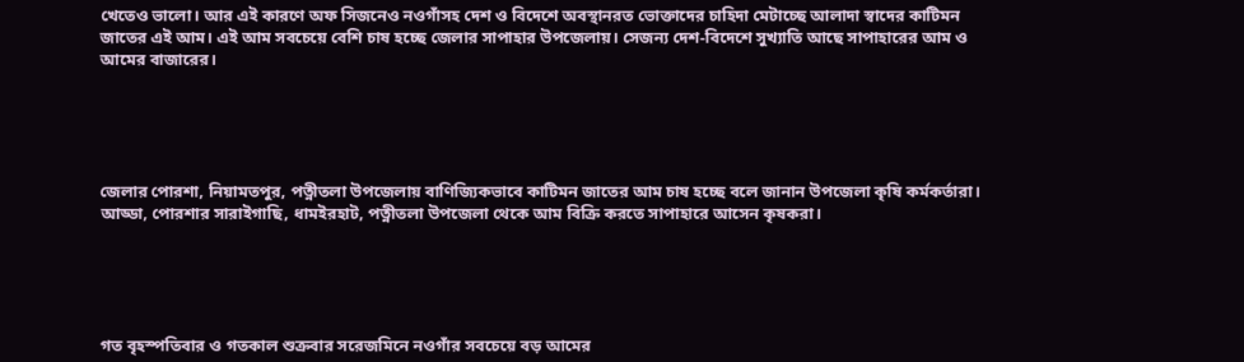খেতেও ভালো। আর এই কারণে অফ সিজনেও নওগাঁসহ দেশ ও বিদেশে অবস্থানরত ভোক্তাদের চাহিদা মেটাচ্ছে আলাদা স্বাদের কাটিমন জাতের এই আম। এই আম সবচেয়ে বেশি চাষ হচ্ছে জেলার সাপাহার উপজেলায়। সেজন্য দেশ-বিদেশে সুখ্যাতি আছে সাপাহারের আম ও আমের বাজারের।





জেলার পোরশা, নিয়ামতপুর, পত্নীতলা উপজেলায় বাণিজ্যিকভাবে কাটিমন জাতের আম চাষ হচ্ছে বলে জানান উপজেলা কৃষি কর্মকর্তারা। আড্ডা, পোরশার সারাইগাছি, ধামইরহাট, পত্নীতলা উপজেলা থেকে আম বিক্রি করতে সাপাহারে আসেন কৃষকরা।





গত বৃহস্পতিবার ও গতকাল শুক্রবার সরেজমিনে নওগাঁর সবচেয়ে বড় আমের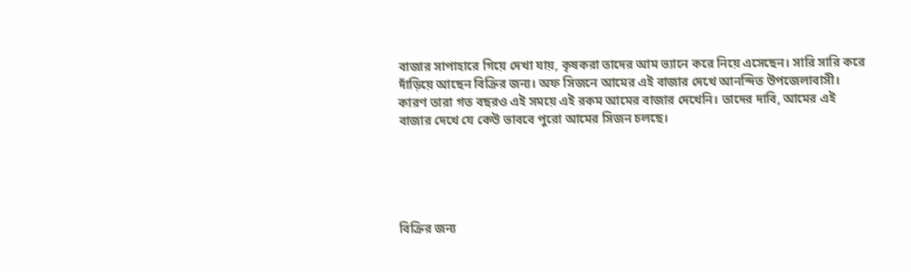বাজার সাপাহারে গিয়ে দেখা যায়, কৃষকরা তাদের আম ভ্যানে করে নিয়ে এসেছেন। সারি সারি করে দাঁড়িয়ে আছেন বিক্রির জন্য। অফ সিজনে আমের এই বাজার দেখে আনন্দিত উপজেলাবাসী। কারণ তারা গত বছরও এই সময়ে এই রকম আমের বাজার দেখেনি। তাদের দাবি, আমের এই বাজার দেখে যে কেউ ভাববে পুরো আমের সিজন চলছে।





বিক্রির জন্য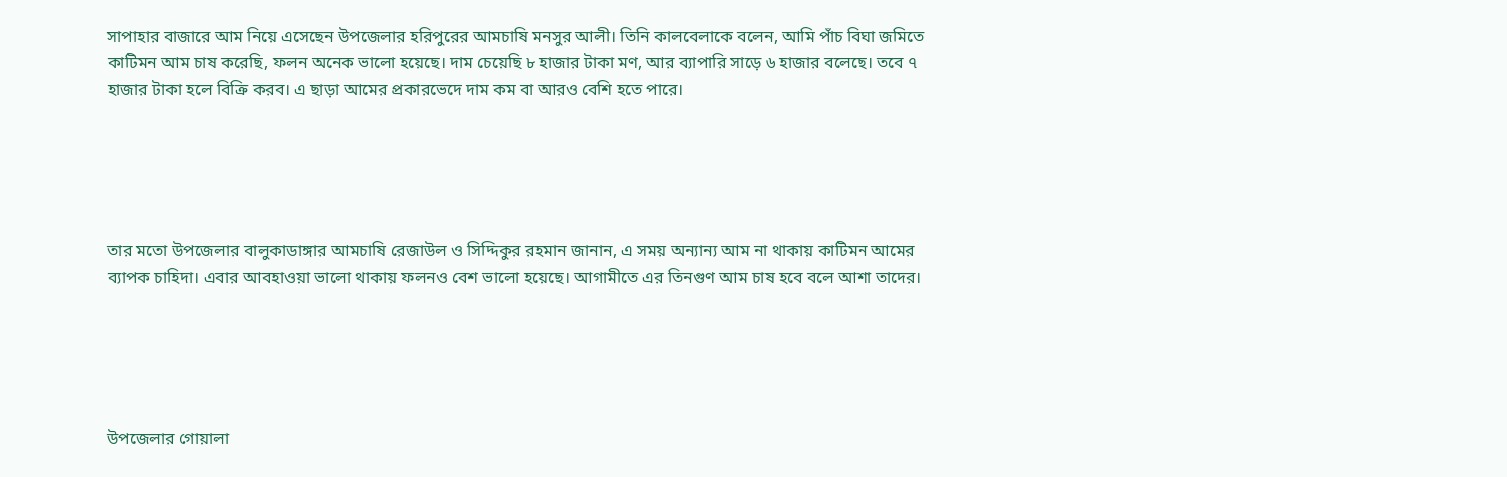সাপাহার বাজারে আম নিয়ে এসেছেন উপজেলার হরিপুরের আমচাষি মনসুর আলী। তিনি কালবেলাকে বলেন, আমি পাঁচ বিঘা জমিতে কাটিমন আম চাষ করেছি, ফলন অনেক ভালো হয়েছে। দাম চেয়েছি ৮ হাজার টাকা মণ, আর ব্যাপারি সাড়ে ৬ হাজার বলেছে। তবে ৭ হাজার টাকা হলে বিক্রি করব। এ ছাড়া আমের প্রকারভেদে দাম কম বা আরও বেশি হতে পারে।





তার মতো উপজেলার বালুকাডাঙ্গার আমচাষি রেজাউল ও সিদ্দিকুর রহমান জানান, এ সময় অন্যান্য আম না থাকায় কাটিমন আমের ব্যাপক চাহিদা। এবার আবহাওয়া ভালো থাকায় ফলনও বেশ ভালো হয়েছে। আগামীতে এর তিনগুণ আম চাষ হবে বলে আশা তাদের।





উপজেলার গোয়ালা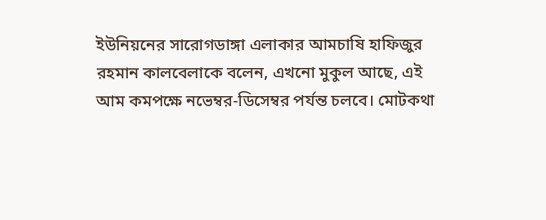ইউনিয়নের সারোগডাঙ্গা এলাকার আমচাষি হাফিজুর রহমান কালবেলাকে বলেন, এখনো মুকুল আছে, এই আম কমপক্ষে নভেম্বর-ডিসেম্বর পর্যন্ত চলবে। মোটকথা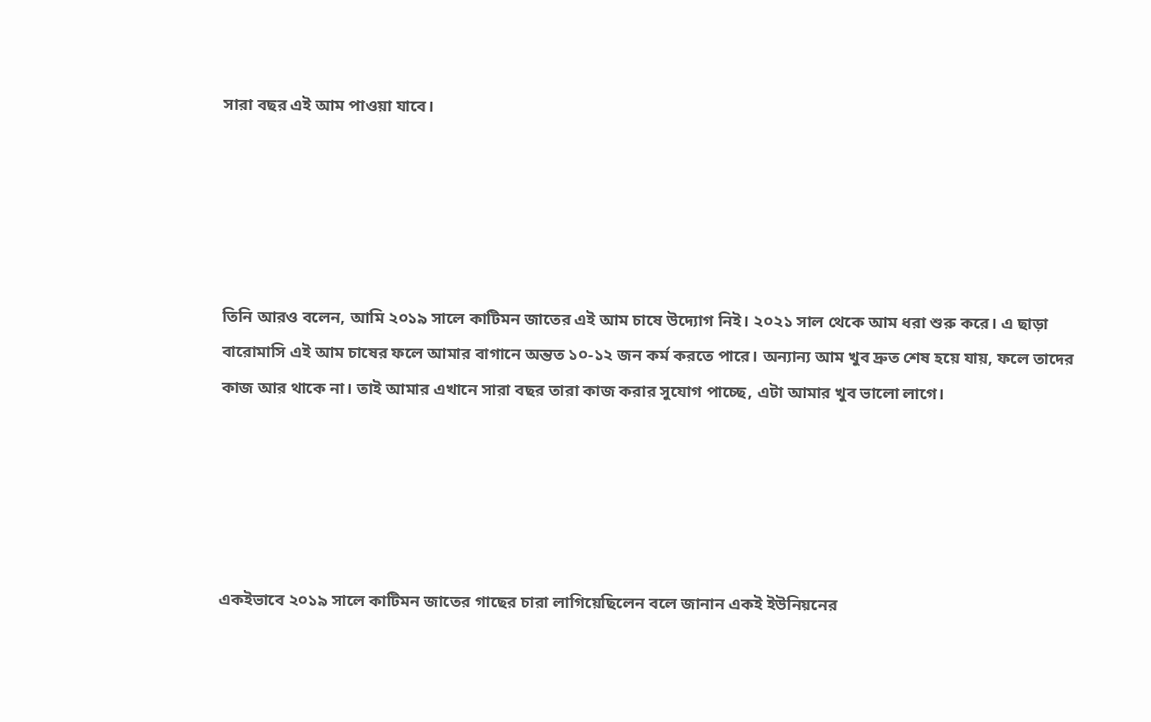সারা বছর এই আম পাওয়া যাবে।





তিনি আরও বলেন, আমি ২০১৯ সালে কাটিমন জাতের এই আম চাষে উদ্যোগ নিই। ২০২১ সাল থেকে আম ধরা শুরু করে। এ ছাড়া বারোমাসি এই আম চাষের ফলে আমার বাগানে অন্তত ১০-১২ জন কর্ম করতে পারে। অন্যান্য আম খুব দ্রুত শেষ হয়ে যায়, ফলে তাদের কাজ আর থাকে না। তাই আমার এখানে সারা বছর তারা কাজ করার সুযোগ পাচ্ছে, এটা আমার খুব ভালো লাগে।





একইভাবে ২০১৯ সালে কাটিমন জাতের গাছের চারা লাগিয়েছিলেন বলে জানান একই ইউনিয়নের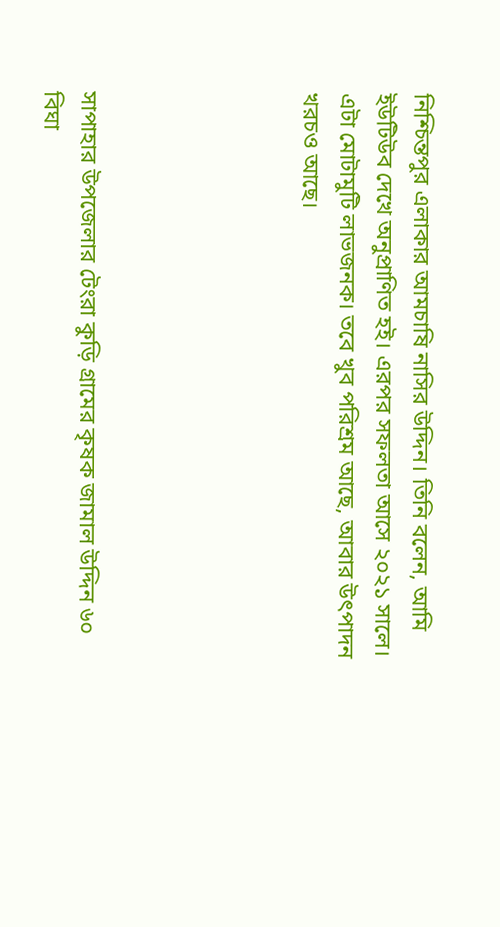নিশ্চিন্তপুর এলাকার আমচাষি নাসির উদ্দিন। তিনি বলেন, আমি ইউটিউব দেখে অনুপ্রাণিত হই। এরপর সফলতা আসে ২০২১ সালে। এটা মোটামুটি লাভজনক। তবে খুব পরিশ্রম আছে, আবার উৎপাদন খরচও আছে।





সাপাহার উপজেলার টেংরা কুড়ি গ্রামের কৃষক জামাল উদ্দিন ৬০ বিঘা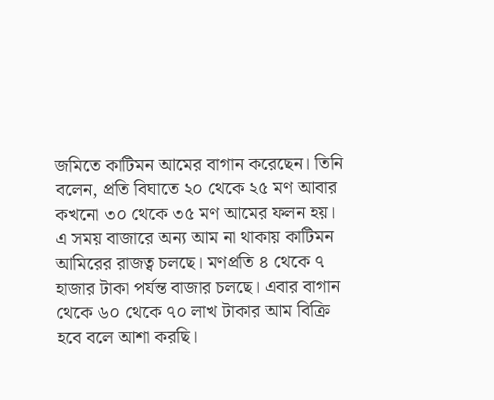জমিতে কাটিমন আমের বাগান করেছেন। তিনি বলেন, প্রতি বিঘাতে ২০ থেকে ২৫ মণ আবার কখনো ৩০ থেকে ৩৫ মণ আমের ফলন হয়। এ সময় বাজারে অন্য আম না থাকায় কাটিমন আমিরের রাজত্ব চলছে। মণপ্রতি ৪ থেকে ৭ হাজার টাকা পর্যন্ত বাজার চলছে। এবার বাগান থেকে ৬০ থেকে ৭০ লাখ টাকার আম বিক্রি হবে বলে আশা করছি।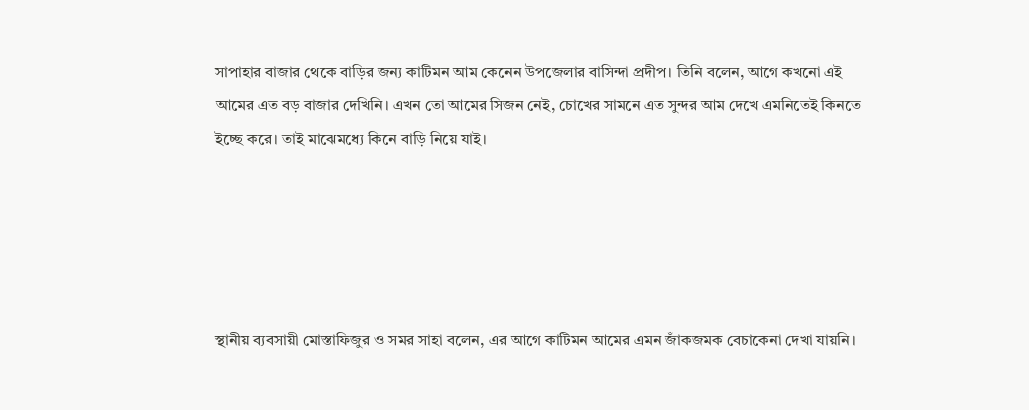সাপাহার বাজার থেকে বাড়ির জন্য কাটিমন আম কেনেন উপজেলার বাসিন্দা প্রদীপ। তিনি বলেন, আগে কখনো এই আমের এত বড় বাজার দেখিনি। এখন তো আমের সিজন নেই, চোখের সামনে এত সুন্দর আম দেখে এমনিতেই কিনতে ইচ্ছে করে। তাই মাঝেমধ্যে কিনে বাড়ি নিয়ে যাই।





স্থানীয় ব্যবসায়ী মোস্তাফিজুর ও সমর সাহা বলেন, এর আগে কাটিমন আমের এমন জাঁকজমক বেচাকেনা দেখা যায়নি।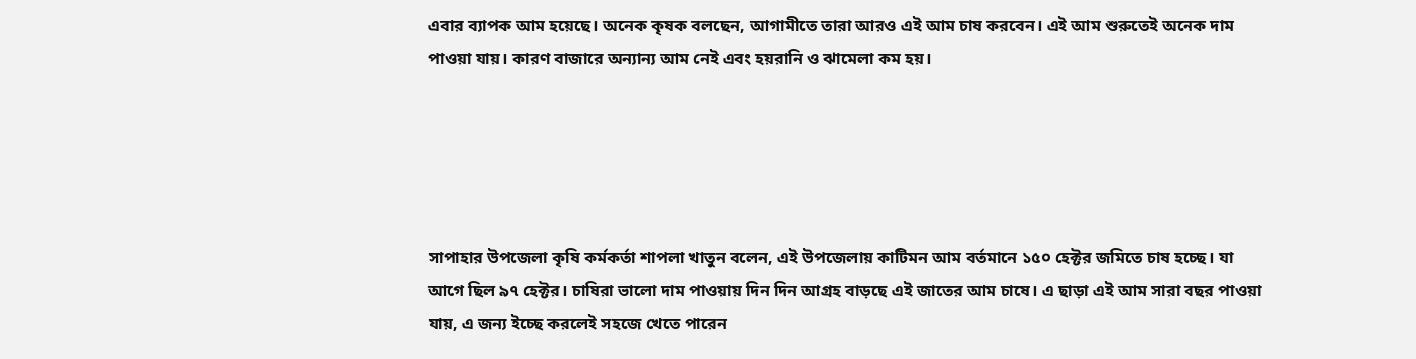এবার ব্যাপক আম হয়েছে। অনেক কৃষক বলছেন, আগামীতে তারা আরও এই আম চাষ করবেন। এই আম শুরুতেই অনেক দাম পাওয়া যায়। কারণ বাজারে অন্যান্য আম নেই এবং হয়রানি ও ঝামেলা কম হয়।





সাপাহার উপজেলা কৃষি কর্মকর্তা শাপলা খাতুন বলেন, এই উপজেলায় কাটিমন আম বর্তমানে ১৫০ হেক্টর জমিতে চাষ হচ্ছে। যা আগে ছিল ৯৭ হেক্টর। চাষিরা ভালো দাম পাওয়ায় দিন দিন আগ্রহ বাড়ছে এই জাতের আম চাষে। এ ছাড়া এই আম সারা বছর পাওয়া যায়, এ জন্য ইচ্ছে করলেই সহজে খেতে পারেন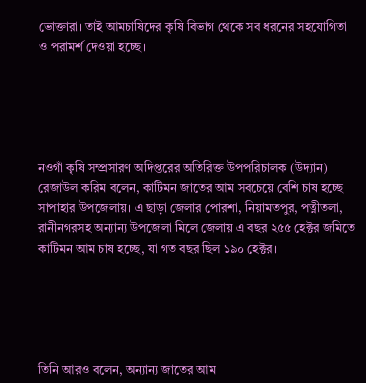ভোক্তারা। তাই আমচাষিদের কৃষি বিভাগ থেকে সব ধরনের সহযোগিতা ও পরামর্শ দেওয়া হচ্ছে।





নওগাঁ কৃষি সম্প্রসারণ অদিপ্তরের অতিরিক্ত উপপরিচালক (উদ্যান) রেজাউল করিম বলেন, কাটিমন জাতের আম সবচেয়ে বেশি চাষ হচ্ছে সাপাহার উপজেলায়। এ ছাড়া জেলার পোরশা, নিয়ামতপুর, পত্নীতলা, রানীনগরসহ অন্যান্য উপজেলা মিলে জেলায় এ বছর ২৫৫ হেক্টর জমিতে কাটিমন আম চাষ হচ্ছে, যা গত বছর ছিল ১৯০ হেক্টর।





তিনি আরও বলেন, অন্যান্য জাতের আম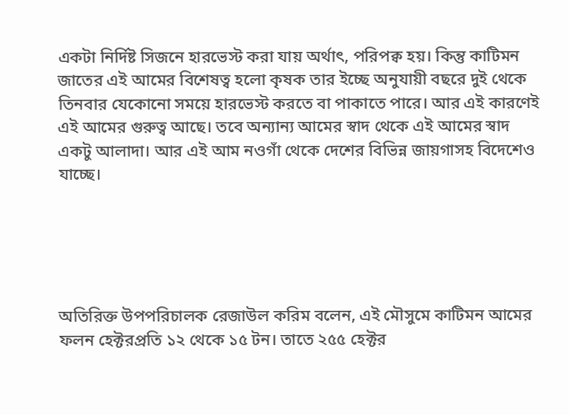একটা নির্দিষ্ট সিজনে হারভেস্ট করা যায় অর্থাৎ, পরিপক্ব হয়। কিন্তু কাটিমন জাতের এই আমের বিশেষত্ব হলো কৃষক তার ইচ্ছে অনুযায়ী বছরে দুই থেকে তিনবার যেকোনো সময়ে হারভেস্ট করতে বা পাকাতে পারে। আর এই কারণেই এই আমের গুরুত্ব আছে। তবে অন্যান্য আমের স্বাদ থেকে এই আমের স্বাদ একটু আলাদা। আর এই আম নওগাঁ থেকে দেশের বিভিন্ন জায়গাসহ বিদেশেও যাচ্ছে।





অতিরিক্ত উপপরিচালক রেজাউল করিম বলেন, এই মৌসুমে কাটিমন আমের ফলন হেক্টরপ্রতি ১২ থেকে ১৫ টন। তাতে ২৫৫ হেক্টর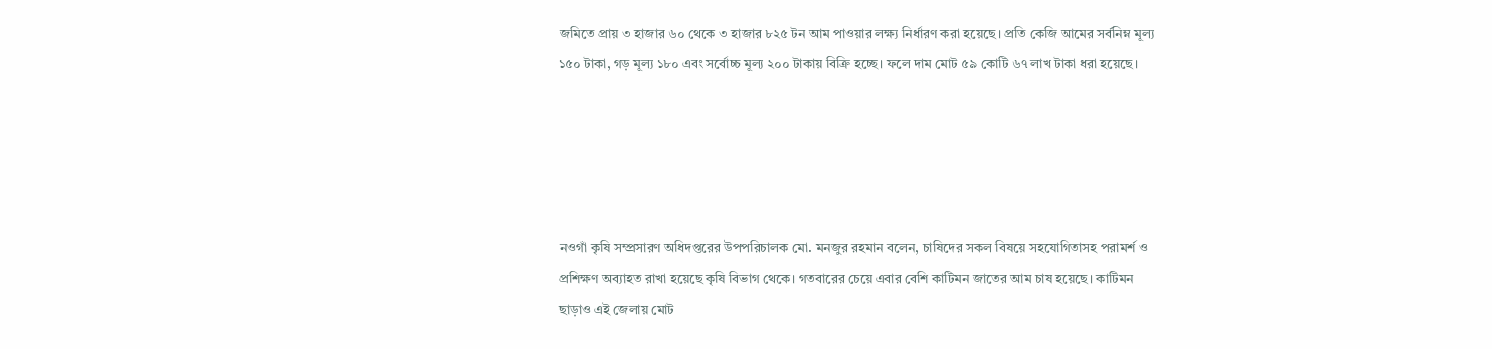জমিতে প্রায় ৩ হাজার ৬০ থেকে ৩ হাজার ৮২৫ টন আম পাওয়ার লক্ষ্য নির্ধারণ করা হয়েছে। প্রতি কেজি আমের সর্বনিম্ন মূল্য ১৫০ টাকা, গড় মূল্য ১৮০ এবং সর্বোচ্চ মূল্য ২০০ টাকায় বিক্রি হচ্ছে। ফলে দাম মোট ৫৯ কোটি ৬৭ লাখ টাকা ধরা হয়েছে।





নওগাঁ কৃষি সম্প্রসারণ অধিদপ্তরের উপপরিচালক মো. মনজুর রহমান বলেন, চাষিদের সকল বিষয়ে সহযোগিতাসহ পরামর্শ ও প্রশিক্ষণ অব্যাহত রাখা হয়েছে কৃষি বিভাগ থেকে। গতবারের চেয়ে এবার বেশি কাটিমন জাতের আম চাষ হয়েছে। কাটিমন ছাড়াও এই জেলায় মোট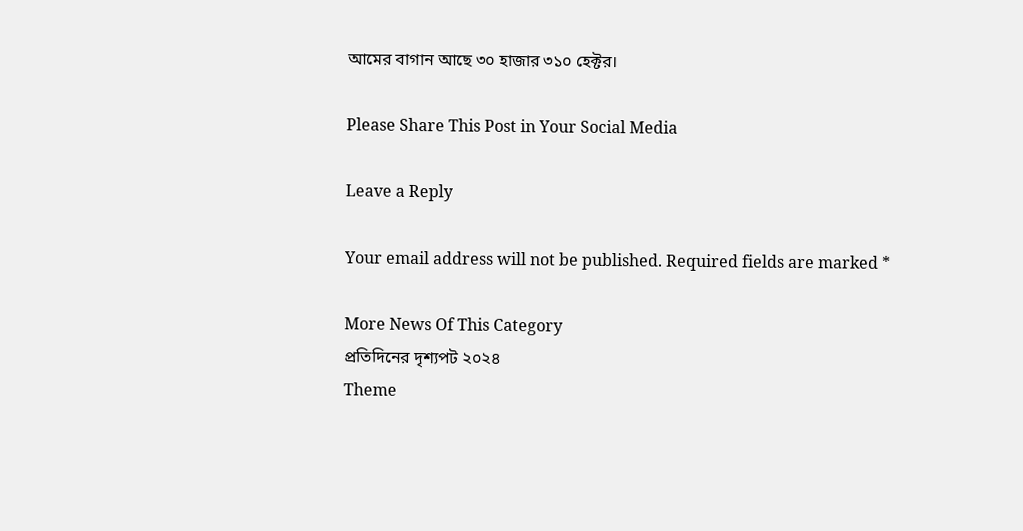আমের বাগান আছে ৩০ হাজার ৩১০ হেক্টর।

Please Share This Post in Your Social Media

Leave a Reply

Your email address will not be published. Required fields are marked *

More News Of This Category
প্রতিদিনের দৃশ্যপট ২০২৪
Theme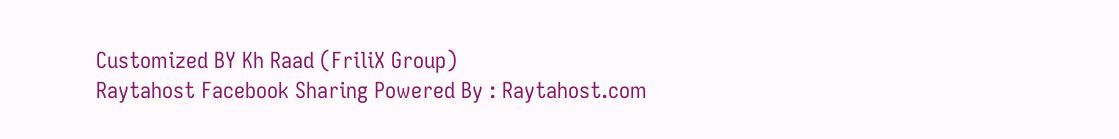Customized BY Kh Raad (FriliX Group)
Raytahost Facebook Sharing Powered By : Raytahost.com